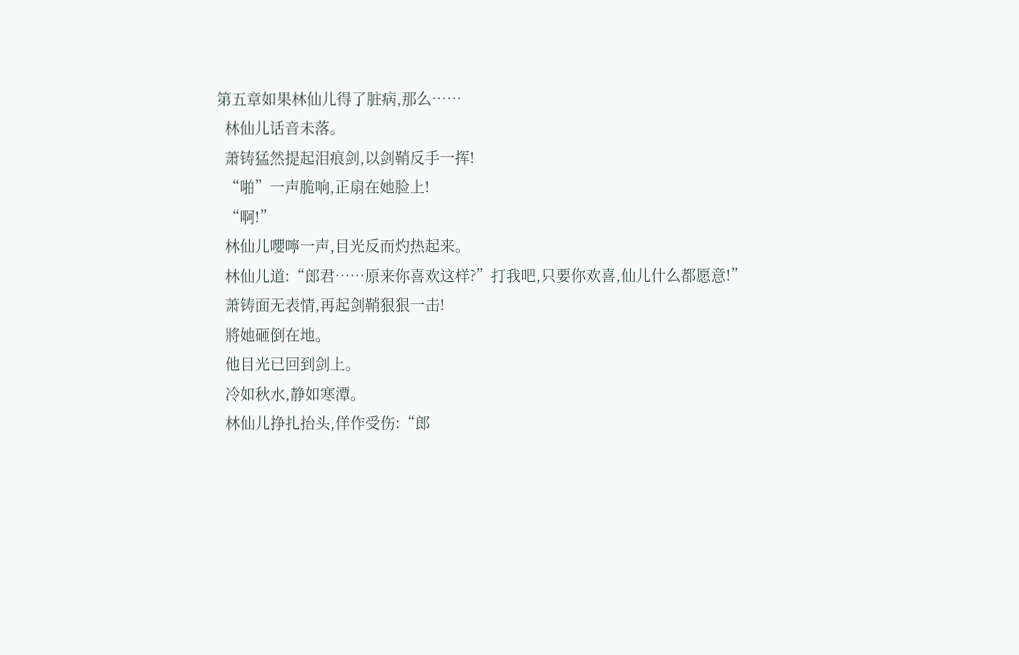第五章如果林仙儿得了脏病,那么……
  林仙儿话音未落。
  萧铸猛然提起泪痕剑,以剑鞘反手一挥!
  “啪”一声脆响,正扇在她脸上!
  “啊!”
  林仙儿嚶嚀一声,目光反而灼热起来。
  林仙儿道:“郎君……原来你喜欢这样?”打我吧,只要你欢喜,仙儿什么都愿意!”
  萧铸面无表情,再起剑鞘狠狠一击!
  將她砸倒在地。
  他目光已回到剑上。
  冷如秋水,静如寒潭。
  林仙儿挣扎抬头,佯作受伤:“郎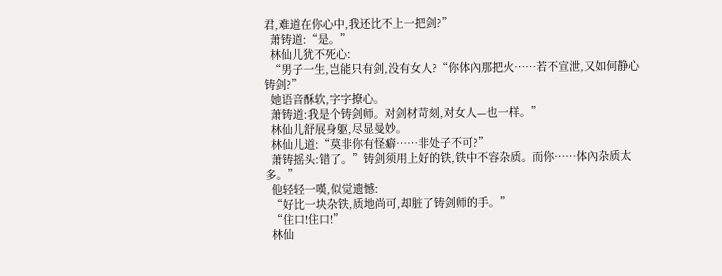君,难道在你心中,我还比不上一把剑?”
  萧铸道:“是。”
  林仙儿犹不死心:
  “男子一生,岂能只有剑,没有女人?“你体內那把火……若不宣泄,又如何静心铸剑?”
  她语音酥软,字字撩心。
  萧铸道:我是个铸剑师。对剑材苛刻,对女人—也一样。”
  林仙儿舒展身躯,尽显曼妙。
  林仙儿道:“莫非你有怪癖……非处子不可?”
  萧铸摇头:错了。”铸剑须用上好的铁,铁中不容杂质。而你……体內杂质太多。”
  他轻轻一嘆,似觉遗憾:
  “好比一块杂铁,质地尚可,却脏了铸剑师的手。”
  “住口!住口!”
  林仙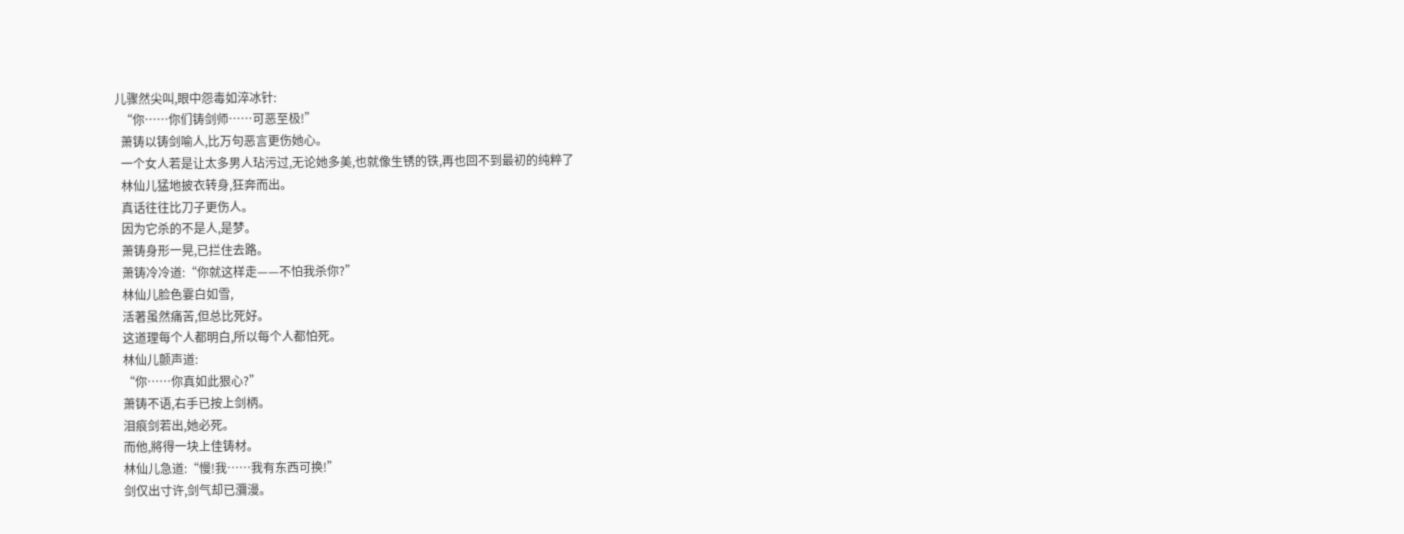儿骤然尖叫,眼中怨毒如淬冰针:
  “你……你们铸剑师……可恶至极!”
  萧铸以铸剑喻人,比万句恶言更伤她心。
  一个女人若是让太多男人玷污过,无论她多美,也就像生锈的铁,再也回不到最初的纯粹了
  林仙儿猛地披衣转身,狂奔而出。
  真话往往比刀子更伤人。
  因为它杀的不是人,是梦。
  萧铸身形一晃,已拦住去路。
  萧铸冷冷道:“你就这样走——不怕我杀你?”
  林仙儿脸色霎白如雪,
  活著虽然痛苦,但总比死好。
  这道理每个人都明白,所以每个人都怕死。
  林仙儿颤声道:
  “你……你真如此狠心?”
  萧铸不语,右手已按上剑柄。
  泪痕剑若出,她必死。
  而他,將得一块上佳铸材。
  林仙儿急道:“慢!我……我有东西可换!”
  剑仅出寸许,剑气却已瀰漫。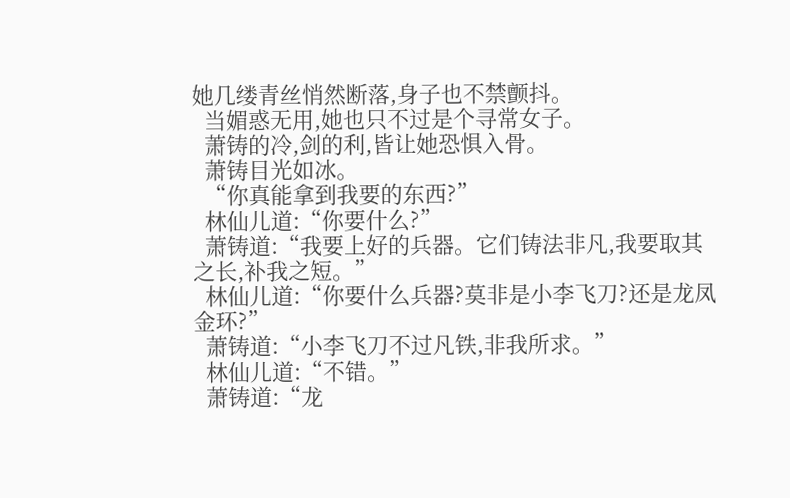她几缕青丝悄然断落,身子也不禁颤抖。
  当媚惑无用,她也只不过是个寻常女子。
  萧铸的冷,剑的利,皆让她恐惧入骨。
  萧铸目光如冰。
  “你真能拿到我要的东西?”
  林仙儿道:“你要什么?”
  萧铸道:“我要上好的兵器。它们铸法非凡,我要取其之长,补我之短。”
  林仙儿道:“你要什么兵器?莫非是小李飞刀?还是龙凤金环?”
  萧铸道:“小李飞刀不过凡铁,非我所求。”
  林仙儿道:“不错。”
  萧铸道:“龙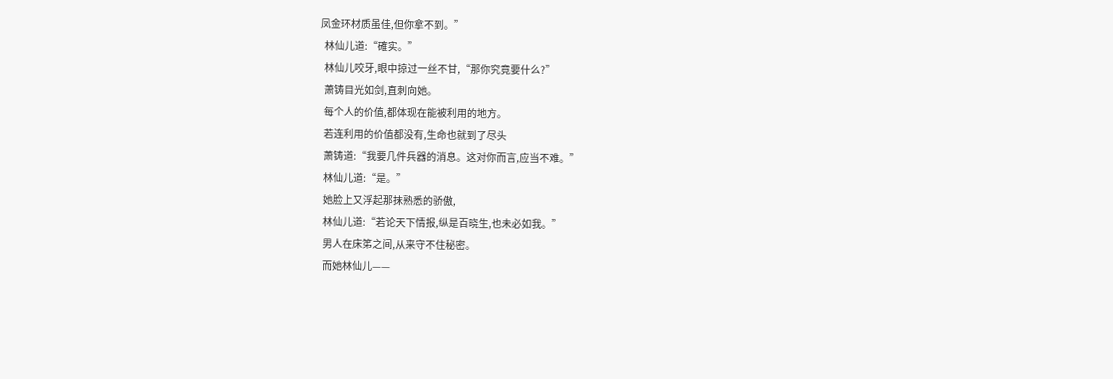凤金环材质虽佳,但你拿不到。”
  林仙儿道:“確实。”
  林仙儿咬牙,眼中掠过一丝不甘,“那你究竟要什么?”
  萧铸目光如剑,直刺向她。
  每个人的价值,都体现在能被利用的地方。
  若连利用的价值都没有,生命也就到了尽头
  萧铸道:“我要几件兵器的消息。这对你而言,应当不难。”
  林仙儿道:“是。”
  她脸上又浮起那抹熟悉的骄傲,
  林仙儿道:“若论天下情报,纵是百晓生,也未必如我。”
  男人在床笫之间,从来守不住秘密。
  而她林仙儿——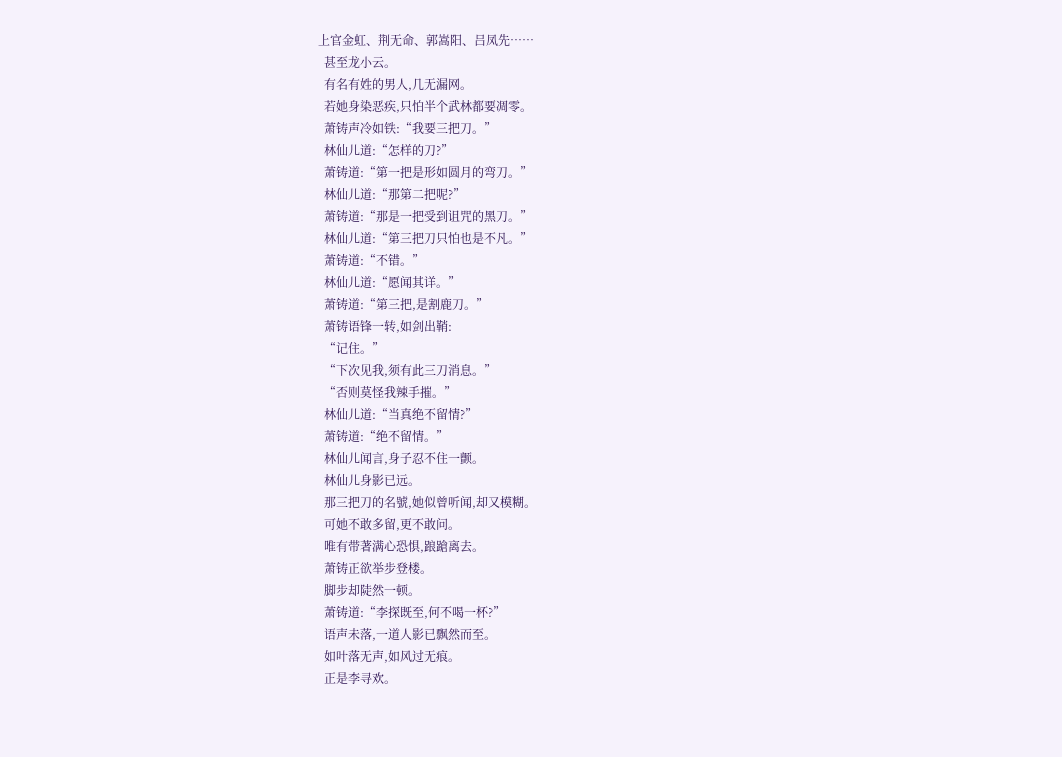上官金虹、荆无命、郭嵩阳、吕凤先……
  甚至龙小云。
  有名有姓的男人,几无漏网。
  若她身染恶疾,只怕半个武林都要凋零。
  萧铸声冷如铁:“我要三把刀。”
  林仙儿道:“怎样的刀?”
  萧铸道:“第一把是形如圆月的弯刀。”
  林仙儿道:“那第二把呢?”
  萧铸道:“那是一把受到诅咒的黑刀。”
  林仙儿道:“第三把刀只怕也是不凡。”
  萧铸道:“不错。”
  林仙儿道:“愿闻其详。”
  萧铸道:“第三把,是割鹿刀。”
  萧铸语锋一转,如剑出鞘:
  “记住。”
  “下次见我,须有此三刀消息。”
  “否则莫怪我辣手摧。”
  林仙儿道:“当真绝不留情?”
  萧铸道:“绝不留情。”
  林仙儿闻言,身子忍不住一颤。
  林仙儿身影已远。
  那三把刀的名號,她似曾听闻,却又模糊。
  可她不敢多留,更不敢问。
  唯有带著满心恐惧,踉蹌离去。
  萧铸正欲举步登楼。
  脚步却陡然一顿。
  萧铸道:“李探既至,何不喝一杯?”
  语声未落,一道人影已飘然而至。
  如叶落无声,如风过无痕。
  正是李寻欢。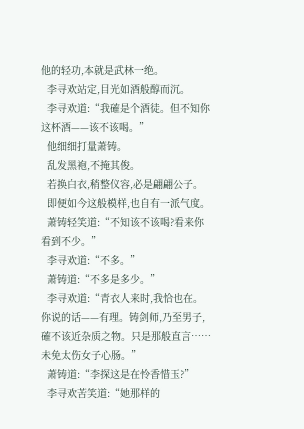他的轻功,本就是武林一绝。
  李寻欢站定,目光如酒般醇而沉。
  李寻欢道:“我確是个酒徒。但不知你这杯酒——该不该喝。”
  他细细打量萧铸。
  乱发黑袍,不掩其俊。
  若换白衣,稍整仪容,必是翩翩公子。
  即便如今这般模样,也自有一派气度。
  萧铸轻笑道:“不知该不该喝?看来你看到不少。”
  李寻欢道:“不多。”
  萧铸道:“不多是多少。”
  李寻欢道:“青衣人来时,我恰也在。你说的话——有理。铸剑师,乃至男子,確不该近杂质之物。只是那般直言……未免太伤女子心肠。”
  萧铸道:“李探这是在怜香惜玉?”
  李寻欢苦笑道:“她那样的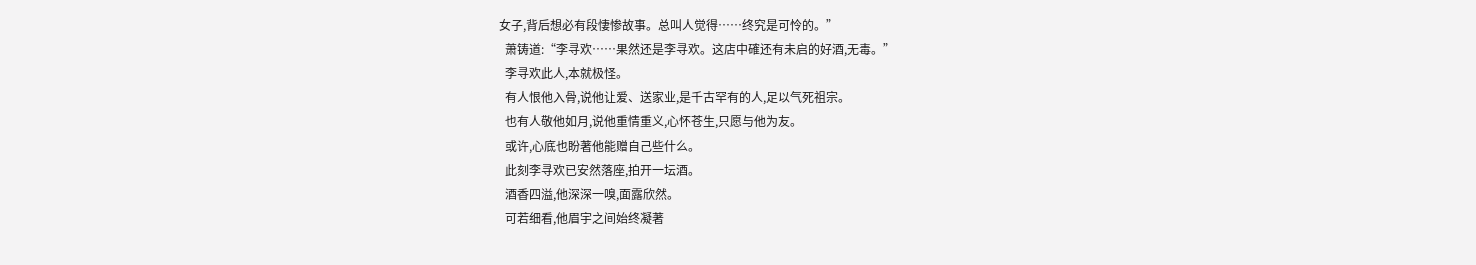女子,背后想必有段悽惨故事。总叫人觉得……终究是可怜的。”
  萧铸道:“李寻欢……果然还是李寻欢。这店中確还有未启的好酒,无毒。”
  李寻欢此人,本就极怪。
  有人恨他入骨,说他让爱、送家业,是千古罕有的人,足以气死祖宗。
  也有人敬他如月,说他重情重义,心怀苍生,只愿与他为友。
  或许,心底也盼著他能赠自己些什么。
  此刻李寻欢已安然落座,拍开一坛酒。
  酒香四溢,他深深一嗅,面露欣然。
  可若细看,他眉宇之间始终凝著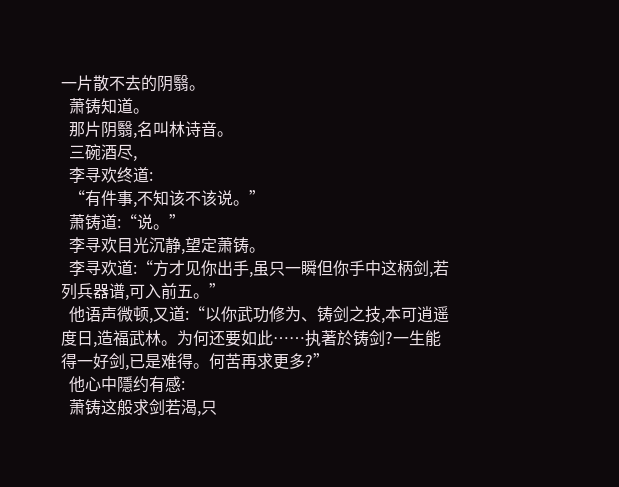一片散不去的阴翳。
  萧铸知道。
  那片阴翳,名叫林诗音。
  三碗酒尽,
  李寻欢终道:
  “有件事,不知该不该说。”
  萧铸道:“说。”
  李寻欢目光沉静,望定萧铸。
  李寻欢道:“方才见你出手,虽只一瞬但你手中这柄剑,若列兵器谱,可入前五。”
  他语声微顿,又道:“以你武功修为、铸剑之技,本可逍遥度日,造福武林。为何还要如此……执著於铸剑?一生能得一好剑,已是难得。何苦再求更多?”
  他心中隱约有感:
  萧铸这般求剑若渴,只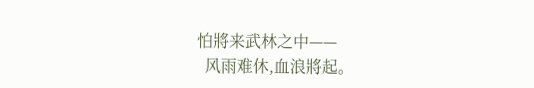怕將来武林之中——
  风雨难休,血浪將起。